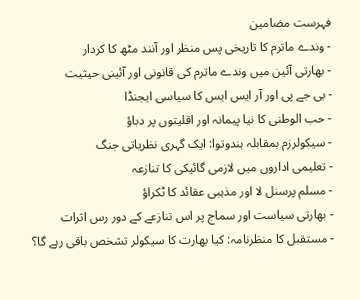فہرست مضامین
- وندے ماترم کا تاریخی پس منظر اور آنند مٹھ کا کردار
- بھارتی آئین میں وندے ماترم کی قانونی اور آئینی حیثیت
- بی جے پی اور آر ایس ایس کا سیاسی ایجنڈا
- حب الوطنی کا نیا پیمانہ اور اقلیتوں پر دباؤ
- سیکولرزم بمقابلہ ہندوتوا: ایک گہری نظریاتی جنگ
- تعلیمی اداروں میں لازمی گائیکی کا تنازعہ
- مسلم پرسنل لا اور مذہبی عقائد کا ٹکراؤ
- بھارتی سیاست اور سماج پر اس تنازعے کے دور رس اثرات
- مستقبل کا منظرنامہ: کیا بھارت کا سیکولر تشخص باقی رہے گا؟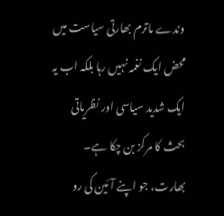وندے ماترم بھارتی سیاست میں محض ایک نغمہ نہیں رہا بلکہ اب یہ ایک شدید سیاسی اور نظریاتی بحث کا مرکز بن چکا ہے۔ بھارت، جو اپنے آئین کی رو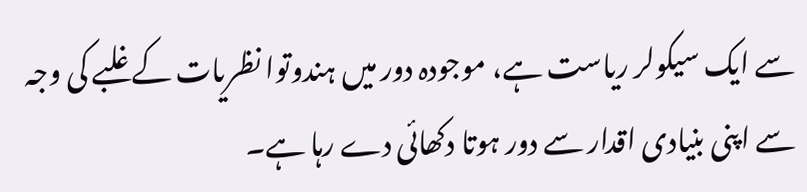سے ایک سیکولر ریاست ہے، موجودہ دور میں ہندوتوا نظریات کے غلبے کی وجہ سے اپنی بنیادی اقدار سے دور ہوتا دکھائی دے رہا ہے۔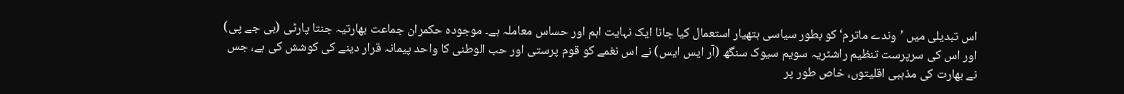اس تبدیلی میں ’وندے ماترم‘ کو بطور سیاسی ہتھیار استعمال کیا جانا ایک نہایت اہم اور حساس معاملہ ہے۔ موجودہ حکمران جماعت بھارتیہ جنتا پارٹی (بی جے پی) اور اس کی سرپرست تنظیم راشٹریہ سویم سیوک سنگھ (آر ایس ایس) نے اس نغمے کو قوم پرستی اور حب الوطنی کا واحد پیمانہ قرار دینے کی کوشش کی ہے، جس نے بھارت کی مذہبی اقلیتوں، خاص طور پر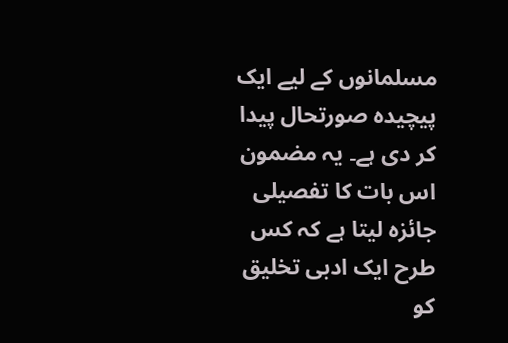مسلمانوں کے لیے ایک پیچیدہ صورتحال پیدا کر دی ہے۔ یہ مضمون اس بات کا تفصیلی جائزہ لیتا ہے کہ کس طرح ایک ادبی تخلیق کو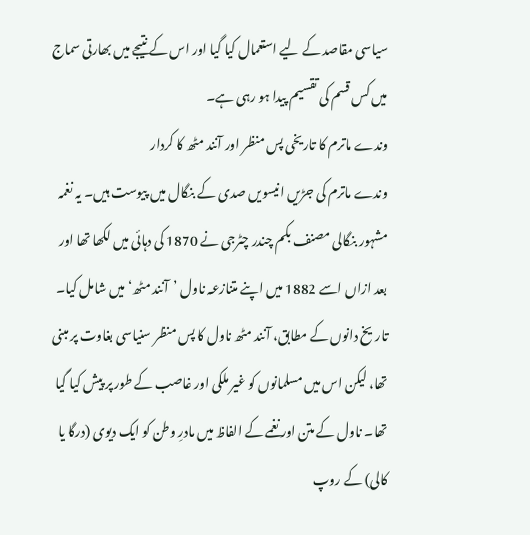سیاسی مقاصد کے لیے استعمال کیا گیا اور اس کے نتیجے میں بھارتی سماج میں کس قسم کی تقسیم پیدا ہو رہی ہے۔
وندے ماترم کا تاریخی پس منظر اور آنند مٹھ کا کردار
وندے ماترم کی جڑیں انیسویں صدی کے بنگال میں پیوست ہیں۔ یہ نغمہ مشہور بنگالی مصنف بکم چندر چٹرجی نے 1870 کی دہائی میں لکھا تھا اور بعد ازاں اسے 1882 میں اپنے متنازعہ ناول ’آنند مٹھ‘ میں شامل کیا۔ تاریخ دانوں کے مطابق، آنند مٹھ ناول کا پس منظر سنیاسی بغاوت پر مبنی تھا، لیکن اس میں مسلمانوں کو غیر ملکی اور غاصب کے طور پر پیش کیا گیا تھا۔ ناول کے متن اور نغمے کے الفاظ میں مادرِ وطن کو ایک دیوی (درگا یا کالی) کے روپ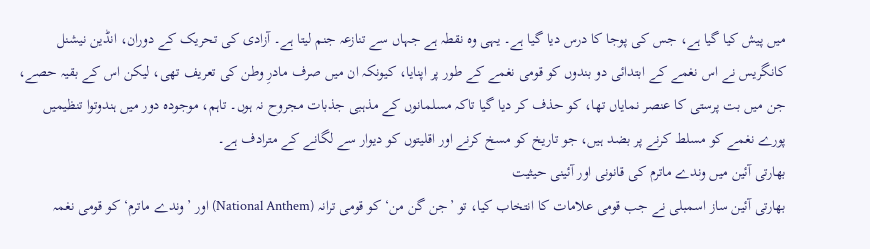میں پیش کیا گیا ہے، جس کی پوجا کا درس دیا گیا ہے۔ یہی وہ نقطہ ہے جہاں سے تنازعہ جنم لیتا ہے۔ آزادی کی تحریک کے دوران، انڈین نیشنل کانگریس نے اس نغمے کے ابتدائی دو بندوں کو قومی نغمے کے طور پر اپنایا، کیونکہ ان میں صرف مادرِ وطن کی تعریف تھی، لیکن اس کے بقیہ حصے، جن میں بت پرستی کا عنصر نمایاں تھا، کو حذف کر دیا گیا تاکہ مسلمانوں کے مذہبی جذبات مجروح نہ ہوں۔ تاہم، موجودہ دور میں ہندوتوا تنظیمیں پورے نغمے کو مسلط کرنے پر بضد ہیں، جو تاریخ کو مسخ کرنے اور اقلیتوں کو دیوار سے لگانے کے مترادف ہے۔
بھارتی آئین میں وندے ماترم کی قانونی اور آئینی حیثیت
بھارتی آئین ساز اسمبلی نے جب قومی علامات کا انتخاب کیا، تو ’جن گن من‘ کو قومی ترانہ (National Anthem) اور ’وندے ماترم‘ کو قومی نغمہ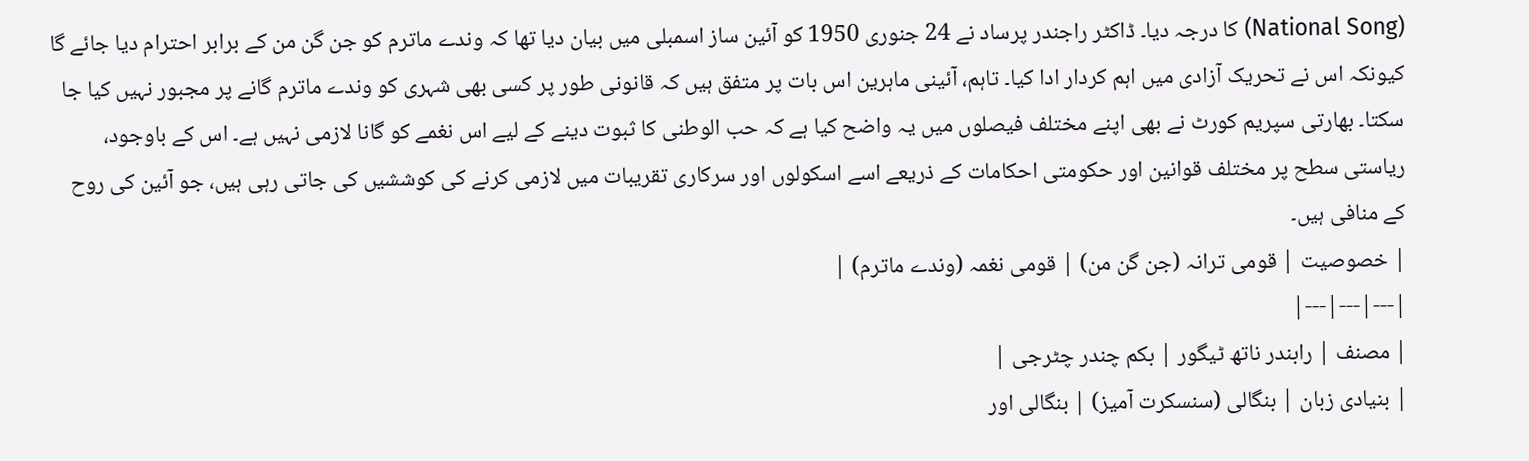(National Song) کا درجہ دیا۔ ڈاکٹر راجندر پرساد نے 24 جنوری 1950 کو آئین ساز اسمبلی میں بیان دیا تھا کہ وندے ماترم کو جن گن من کے برابر احترام دیا جائے گا کیونکہ اس نے تحریک آزادی میں اہم کردار ادا کیا۔ تاہم، آئینی ماہرین اس بات پر متفق ہیں کہ قانونی طور پر کسی بھی شہری کو وندے ماترم گانے پر مجبور نہیں کیا جا سکتا۔ بھارتی سپریم کورٹ نے بھی اپنے مختلف فیصلوں میں یہ واضح کیا ہے کہ حب الوطنی کا ثبوت دینے کے لیے اس نغمے کو گانا لازمی نہیں ہے۔ اس کے باوجود، ریاستی سطح پر مختلف قوانین اور حکومتی احکامات کے ذریعے اسے اسکولوں اور سرکاری تقریبات میں لازمی کرنے کی کوششیں کی جاتی رہی ہیں، جو آئین کی روح کے منافی ہیں۔
| خصوصیت | قومی ترانہ (جن گن من) | قومی نغمہ (وندے ماترم) |
|---|---|---|
| مصنف | رابندر ناتھ ٹیگور | بکم چندر چٹرجی |
| بنیادی زبان | بنگالی (سنسکرت آمیز) | بنگالی اور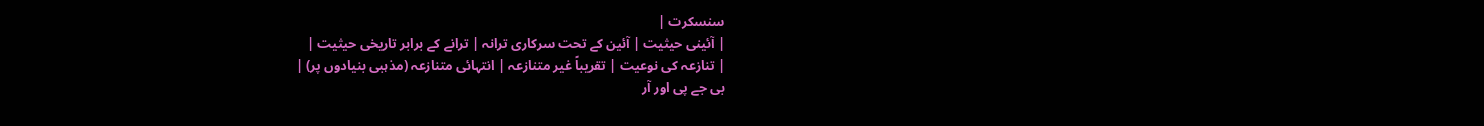سنسکرت |
| آئینی حیثیت | آئین کے تحت سرکاری ترانہ | ترانے کے برابر تاریخی حیثیت |
| تنازعہ کی نوعیت | تقریباً غیر متنازعہ | انتہائی متنازعہ (مذہبی بنیادوں پر) |
بی جے پی اور آر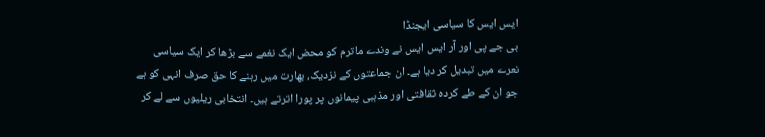ایس ایس کا سیاسی ایجنڈا
بی جے پی اور آر ایس ایس نے وندے ماترم کو محض ایک نغمے سے بڑھا کر ایک سیاسی نعرے میں تبدیل کر دیا ہے۔ ان جماعتوں کے نزدیک، بھارت میں رہنے کا حق صرف انہی کو ہے جو ان کے طے کردہ ثقافتی اور مذہبی پیمانوں پر پورا اترتے ہیں۔ انتخابی ریلیوں سے لے کر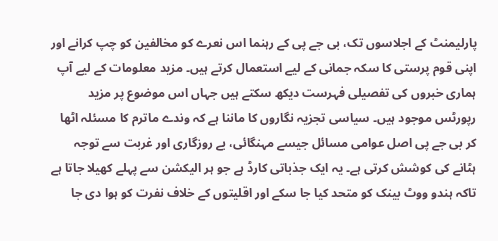پارلیمنٹ کے اجلاسوں تک، بی جے پی کے رہنما اس نعرے کو مخالفین کو چپ کرانے اور اپنی قوم پرستی کا سکہ جمانی کے لیے استعمال کرتے ہیں۔ مزید معلومات کے لیے آپ ہماری خبروں کی تفصیلی فہرست دیکھ سکتے ہیں جہاں اس موضوع پر مزید رپورٹس موجود ہیں۔ سیاسی تجزیہ نگاروں کا ماننا ہے کہ وندے ماترم کا مسئلہ اٹھا کر بی جے پی اصل عوامی مسائل جیسے مہنگائی، بے روزگاری اور غربت سے توجہ ہٹانے کی کوشش کرتی ہے۔ یہ ایک جذباتی کارڈ ہے جو ہر الیکشن سے پہلے کھیلا جاتا ہے تاکہ ہندو ووٹ بینک کو متحد کیا جا سکے اور اقلیتوں کے خلاف نفرت کو ہوا دی جا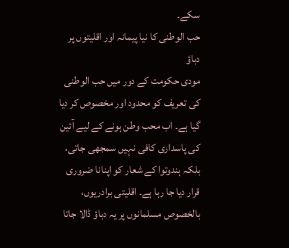سکے۔
حب الوطنی کا نیا پیمانہ اور اقلیتوں پر دباؤ
مودی حکومت کے دور میں حب الوطنی کی تعریف کو محدود اور مخصوص کر دیا گیا ہے۔ اب محب وطن ہونے کے لیے آئین کی پاسداری کافی نہیں سمجھی جاتی، بلکہ ہندوتوا کے شعار کو اپنانا ضروری قرار دیا جا رہا ہے۔ اقلیتی برادریوں، بالخصوص مسلمانوں پر یہ دباؤ ڈالا جاتا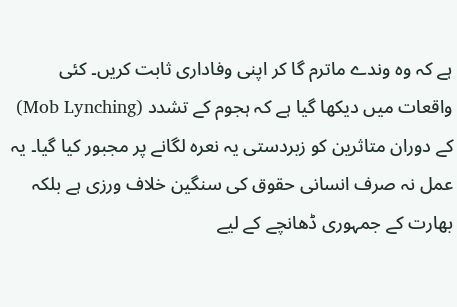ہے کہ وہ وندے ماترم گا کر اپنی وفاداری ثابت کریں۔ کئی واقعات میں دیکھا گیا ہے کہ ہجوم کے تشدد (Mob Lynching) کے دوران متاثرین کو زبردستی یہ نعرہ لگانے پر مجبور کیا گیا۔ یہ عمل نہ صرف انسانی حقوق کی سنگین خلاف ورزی ہے بلکہ بھارت کے جمہوری ڈھانچے کے لیے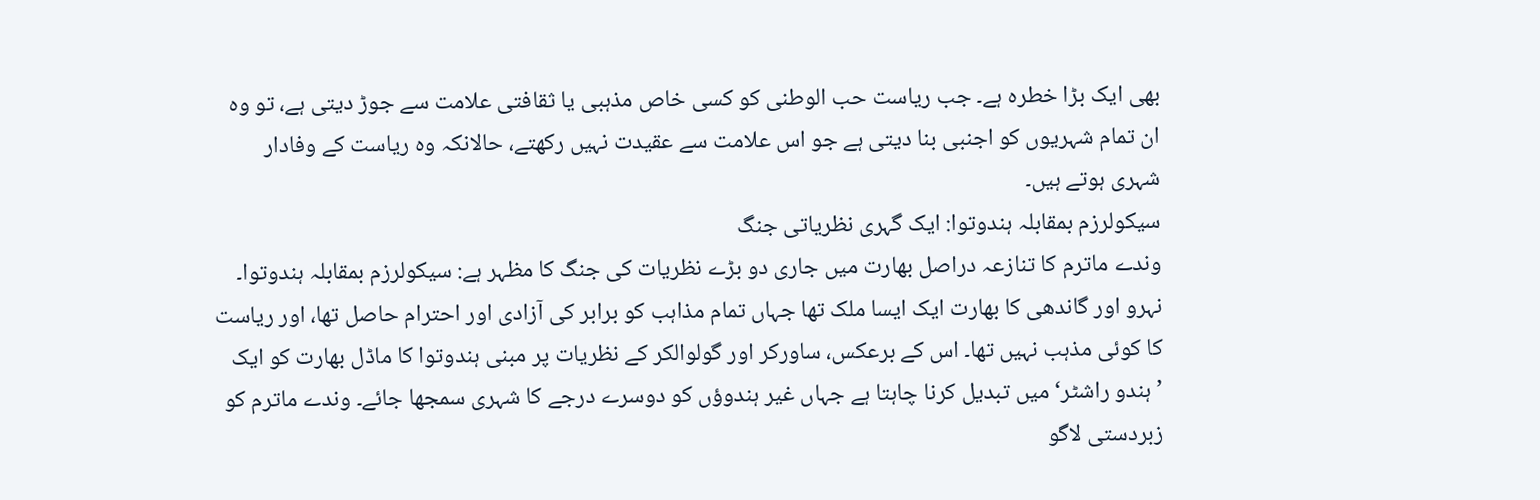بھی ایک بڑا خطرہ ہے۔ جب ریاست حب الوطنی کو کسی خاص مذہبی یا ثقافتی علامت سے جوڑ دیتی ہے، تو وہ ان تمام شہریوں کو اجنبی بنا دیتی ہے جو اس علامت سے عقیدت نہیں رکھتے، حالانکہ وہ ریاست کے وفادار شہری ہوتے ہیں۔
سیکولرزم بمقابلہ ہندوتوا: ایک گہری نظریاتی جنگ
وندے ماترم کا تنازعہ دراصل بھارت میں جاری دو بڑے نظریات کی جنگ کا مظہر ہے: سیکولرزم بمقابلہ ہندوتوا۔ نہرو اور گاندھی کا بھارت ایک ایسا ملک تھا جہاں تمام مذاہب کو برابر کی آزادی اور احترام حاصل تھا، اور ریاست کا کوئی مذہب نہیں تھا۔ اس کے برعکس، ساورکر اور گولوالکر کے نظریات پر مبنی ہندوتوا کا ماڈل بھارت کو ایک ’ہندو راشٹر‘ میں تبدیل کرنا چاہتا ہے جہاں غیر ہندوؤں کو دوسرے درجے کا شہری سمجھا جائے۔ وندے ماترم کو زبردستی لاگو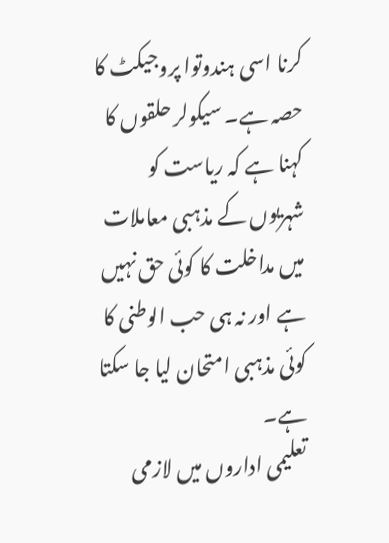کرنا اسی ہندوتوا پروجیکٹ کا حصہ ہے۔ سیکولر حلقوں کا کہنا ہے کہ ریاست کو شہریوں کے مذہبی معاملات میں مداخلت کا کوئی حق نہیں ہے اور نہ ہی حب الوطنی کا کوئی مذہبی امتحان لیا جا سکتا ہے۔
تعلیمی اداروں میں لازمی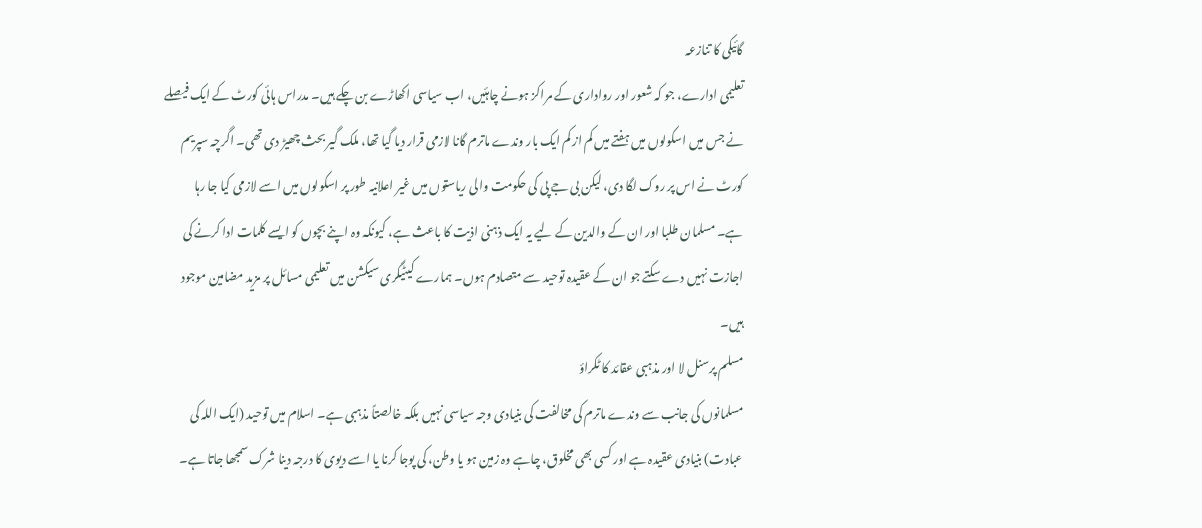گائیکی کا تنازعہ
تعلیمی ادارے، جو کہ شعور اور رواداری کے مراکز ہونے چاہئیں، اب سیاسی اکھاڑے بن چکے ہیں۔ مدراس ہائی کورٹ کے ایک فیصلے نے جس میں اسکولوں میں ہفتے میں کم از کم ایک بار وندے ماترم گانا لازمی قرار دیا گیا تھا، ملک گیر بحث چھیڑ دی تھی۔ اگرچہ سپریم کورٹ نے اس پر روک لگا دی، لیکن بی جے پی کی حکومت والی ریاستوں میں غیر اعلانیہ طور پر اسکولوں میں اسے لازمی کیا جا رہا ہے۔ مسلمان طلبا اور ان کے والدین کے لیے یہ ایک ذہنی اذیت کا باعث ہے، کیونکہ وہ اپنے بچوں کو ایسے کلمات ادا کرنے کی اجازت نہیں دے سکتے جو ان کے عقیدہ توحید سے متصادم ہوں۔ ہمارے کیٹیگری سیکشن میں تعلیمی مسائل پر مزید مضامین موجود ہیں۔
مسلم پرسنل لا اور مذہبی عقائد کا ٹکراؤ
مسلمانوں کی جانب سے وندے ماترم کی مخالفت کی بنیادی وجہ سیاسی نہیں بلکہ خالصتاً مذہبی ہے۔ اسلام میں توحید (ایک اللہ کی عبادت) بنیادی عقیدہ ہے اور کسی بھی مخلوق، چاہے وہ زمین ہو یا وطن، کی پوجا کرنا یا اسے دیوی کا درجہ دینا شرک سمجھا جاتا ہے۔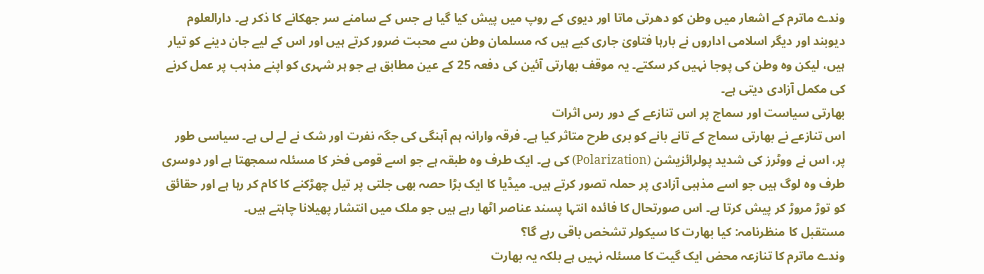وندے ماترم کے اشعار میں وطن کو دھرتی ماتا اور دیوی کے روپ میں پیش کیا گیا ہے جس کے سامنے سر جھکانے کا ذکر ہے۔ دارالعلوم دیوبند اور دیگر اسلامی اداروں نے بارہا فتاویٰ جاری کیے ہیں کہ مسلمان وطن سے محبت ضرور کرتے ہیں اور اس کے لیے جان دینے کو تیار ہیں، لیکن وہ وطن کی پوجا نہیں کر سکتے۔ یہ موقف بھارتی آئین کی دفعہ 25 کے عین مطابق ہے جو ہر شہری کو اپنے مذہب پر عمل کرنے کی مکمل آزادی دیتی ہے۔
بھارتی سیاست اور سماج پر اس تنازعے کے دور رس اثرات
اس تنازعے نے بھارتی سماج کے تانے بانے کو بری طرح متاثر کیا ہے۔ فرقہ وارانہ ہم آہنگی کی جگہ نفرت اور شک نے لے لی ہے۔ سیاسی طور پر، اس نے ووٹرز کی شدید پولرائزیشن (Polarization) کی ہے۔ ایک طرف وہ طبقہ ہے جو اسے قومی فخر کا مسئلہ سمجھتا ہے اور دوسری طرف وہ لوگ ہیں جو اسے مذہبی آزادی پر حملہ تصور کرتے ہیں۔ میڈیا کا ایک بڑا حصہ بھی جلتی پر تیل چھڑکنے کا کام کر رہا ہے اور حقائق کو توڑ مروڑ کر پیش کرتا ہے۔ اس صورتحال کا فائدہ انتہا پسند عناصر اٹھا رہے ہیں جو ملک میں انتشار پھیلانا چاہتے ہیں۔
مستقبل کا منظرنامہ: کیا بھارت کا سیکولر تشخص باقی رہے گا؟
وندے ماترم کا تنازعہ محض ایک گیت کا مسئلہ نہیں ہے بلکہ یہ بھارت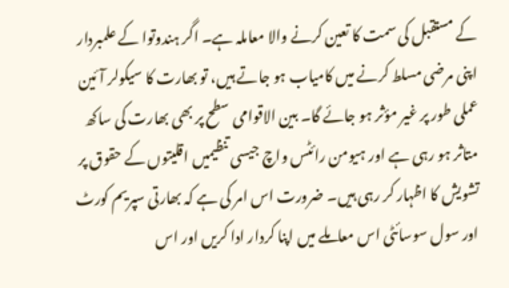کے مستقبل کی سمت کا تعین کرنے والا معاملہ ہے۔ اگر ہندوتوا کے علمبردار اپنی مرضی مسلط کرنے میں کامیاب ہو جاتے ہیں، تو بھارت کا سیکولر آئین عملی طور پر غیر مؤثر ہو جائے گا۔ بین الاقوامی سطح پر بھی بھارت کی ساکھ متاثر ہو رہی ہے اور ہیومن رائٹس واچ جیسی تنظیمیں اقلیتوں کے حقوق پر تشویش کا اظہار کر رہی ہیں۔ ضرورت اس امر کی ہے کہ بھارتی سپریم کورٹ اور سول سوسائٹی اس معاملے میں اپنا کردار ادا کریں اور اس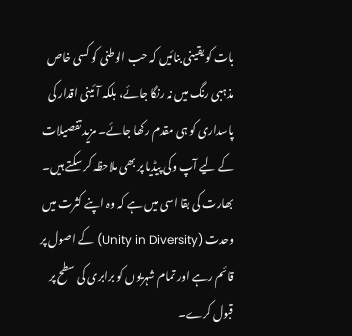بات کو یقینی بنائیں کہ حب الوطنی کو کسی خاص مذہبی رنگ میں نہ رنگا جائے، بلکہ آئینی اقدار کی پاسداری کو ہی مقدم رکھا جائے۔ مزید تفصیلات کے لیے آپ وکی پیڈیا پر بھی ملاحظہ کر سکتے ہیں۔ بھارت کی بقا اسی میں ہے کہ وہ اپنے کثرت میں وحدت (Unity in Diversity) کے اصول پر قائم رہے اور تمام شہریوں کو برابری کی سطح پر قبول کرے۔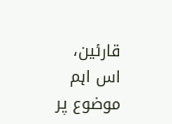قارئین، اس اہم موضوع پر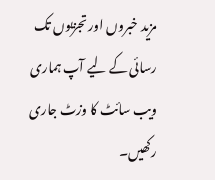مزید خبروں اور تجزیوں تک رسائی کے لیے آپ ہماری ویب سائٹ کا وزٹ جاری رکھیں۔